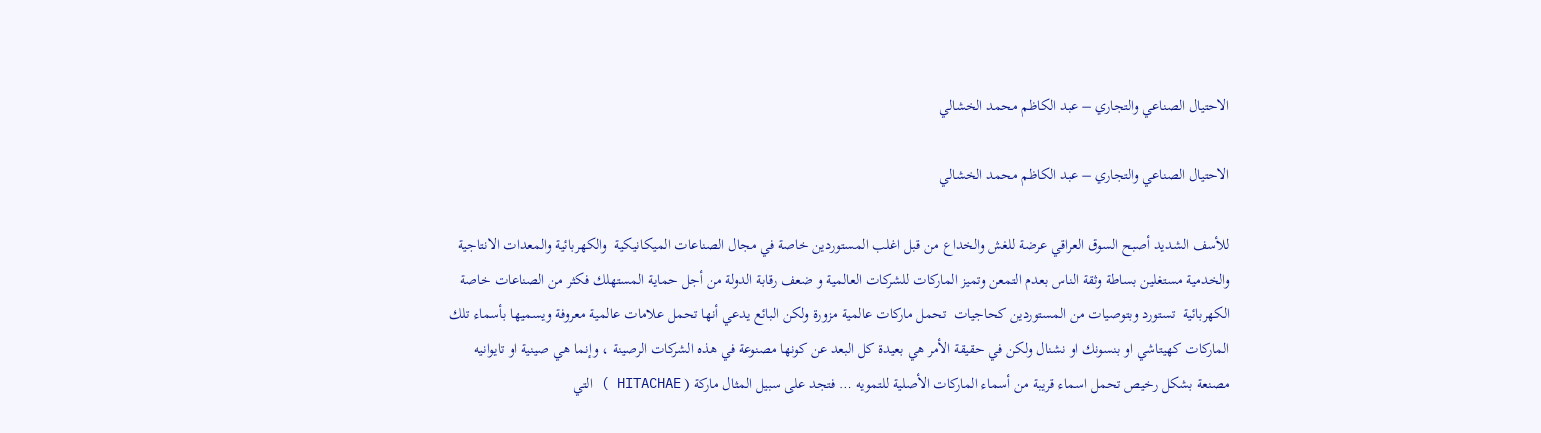الاحتيال الصناعي والتجاري – عبد الكاظم محمد الخشالي

الاحتيال الصناعي والتجاري – عبد الكاظم محمد الخشالي

للأسف الشديد أصبح السوق العراقي عرضة للغش والخداع من قبل اغلب المستوردين خاصة في مجال الصناعات الميكانيكية  والكهربائية والمعدات الانتاجية والخدمية مستغلين بساطة وثقة الناس بعدم التمعن وتميز الماركات للشركات العالمية و ضعف رقابة الدولة من أجل حماية المستهلك فكثر من الصناعات خاصة الكهربائية  تستورد وبتوصيات من المستوردين كحاجيات  تحمل ماركات عالمية مزورة ولكن البائع يدعي أنها تحمل علامات عالمية معروفة ويسميها بأسماء تلك الماركات كهيتاشي او بنسونك او نشنال ولكن في حقيقة الأمر هي بعيدة كل البعد عن كونها مصنوعة في هذه الشركات الرصينة ، وإنما هي صينية او تايوانيه مصنعة بشكل رخيص تحمل اسماء قريبة من أسماء الماركات الأصلية للتمويه … فتجد على سبيل المثال ماركة ( HITACHAE ) التي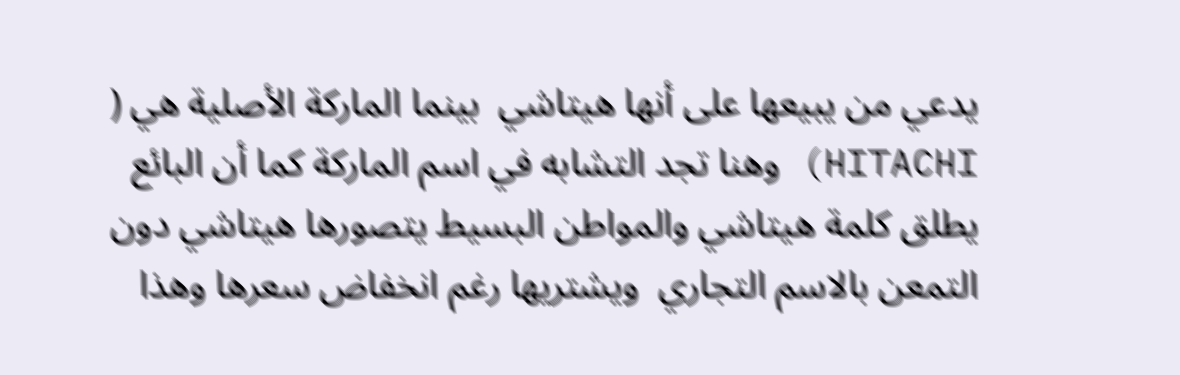يدعي من يبيعها على أنها هيتاشي  بينما الماركة الأصلية هي ( HITACHI) وهنا تجد التشابه في اسم الماركة كما أن البائع يطلق كلمة هيتاشي والمواطن البسيط يتصورها هيتاشي دون التمعن بالاسم التجاري  ويشتريها رغم انخفاض سعرها وهذا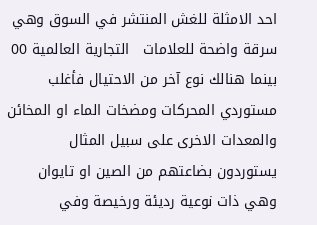احد الامثلة للغش المنتشر في السوق وهي سرقة واضحة للعلامات   التجارية العالمية 00  بينما هنالك نوع آخر من الاحتيال فأغلب مستوردي المحركات ومضخات الماء او المخائن والمعدات الاخرى على سبيل المثال  يستوردون بضاعتهم من الصين او تايوان وهي ذات نوعية رديئة ورخيصة وفي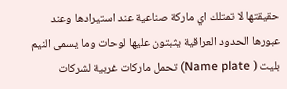حقيقتها لا تمتلك اي ماركة صناعية عند استيرادها وعند عبورها الحدود العراقية يثبتون عليها لوحات وما يسمى النيم بليت ( Name plate) تحمل ماركات غربية لشركات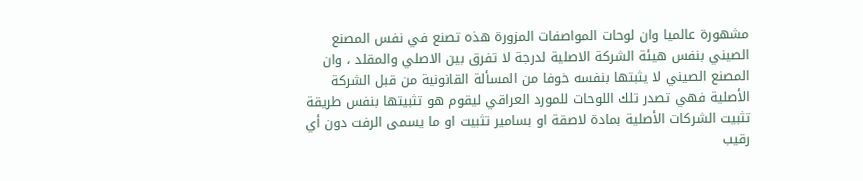مشهورة عالميا وان لوحات المواصفات المزورة هذه تصنع في نفس المصنع الصيني بنفس هيئة الشركة الاصلية لدرجة لا تفرق بين الاصلي والمقلد ، وان المصنع الصيني لا يثبتها بنفسه خوفا من المسألة القانونية من قبل الشركة الأصلية فهي تصدر تلك اللوحات للمورد العراقي ليقوم هو تثبيتها بنفس طريقة تثبيت الشركات الأصلية بمادة لاصقة او بسامير تثبيت او ما يسمى الرفت دون أي رقيب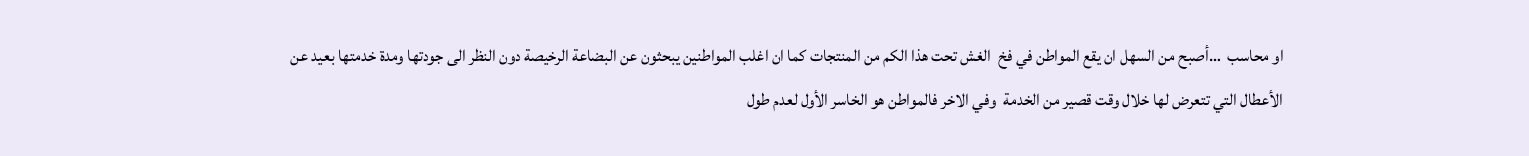او محاسب  …أصبح من السهل ان يقع المواطن في فخ  الغش تحت هذا الكم من المنتجات كما ان اغلب المواطنين يبحثون عن البضاعة الرخيصة دون النظر الى جودتها ومدة خدمتها بعيد عن الأعطال التي تتعرض لها خلال وقت قصير من الخدمة  وفي الاخر فالمواطن هو الخاسر الأول لعدم طول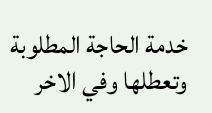خدمة الحاجة المطلوبة وتعطلها وفي الاخر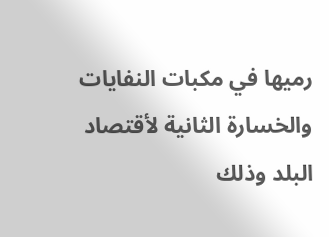رميها في مكبات النفايات   والخسارة الثانية لأقتصاد البلد وذلك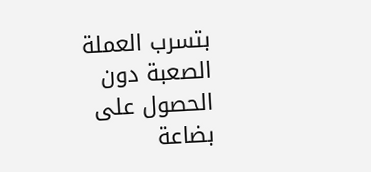بتسرب العملة الصعبة دون الحصول على بضاعة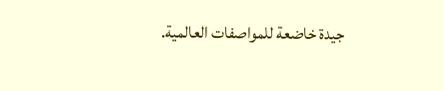جيدة خاضعة للمواصفات العالمية.